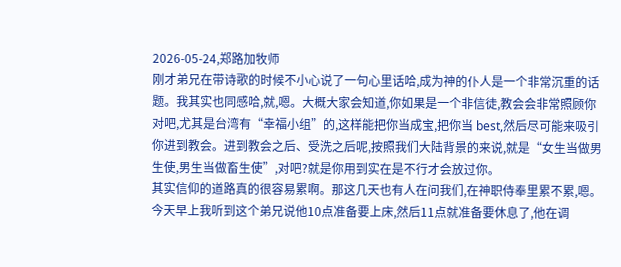2026-05-24,郑路加牧师
刚才弟兄在带诗歌的时候不小心说了一句心里话哈,成为神的仆人是一个非常沉重的话题。我其实也同感哈,就,嗯。大概大家会知道,你如果是一个非信徒,教会会非常照顾你对吧,尤其是台湾有“幸福小组”的,这样能把你当成宝,把你当 best,然后尽可能来吸引你进到教会。进到教会之后、受洗之后呢,按照我们大陆背景的来说,就是“女生当做男生使,男生当做畜生使”,对吧?就是你用到实在是不行才会放过你。
其实信仰的道路真的很容易累啊。那这几天也有人在问我们,在神职侍奉里累不累,嗯。今天早上我听到这个弟兄说他10点准备要上床,然后11点就准备要休息了,他在调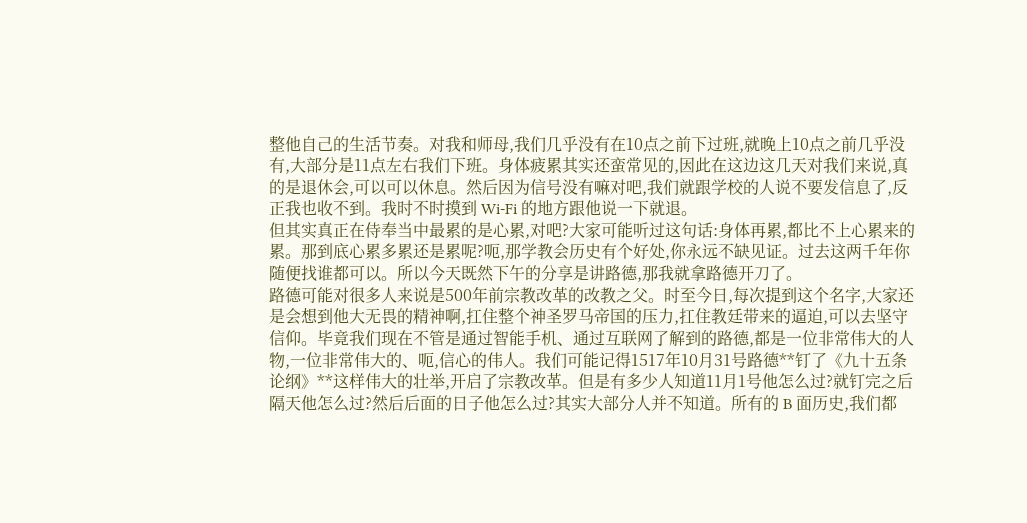整他自己的生活节奏。对我和师母,我们几乎没有在10点之前下过班,就晚上10点之前几乎没有,大部分是11点左右我们下班。身体疲累其实还蛮常见的,因此在这边这几天对我们来说,真的是退休会,可以可以休息。然后因为信号没有嘛对吧,我们就跟学校的人说不要发信息了,反正我也收不到。我时不时摸到 Wi-Fi 的地方跟他说一下就退。
但其实真正在侍奉当中最累的是心累,对吧?大家可能听过这句话:身体再累,都比不上心累来的累。那到底心累多累还是累呢?呃,那学教会历史有个好处,你永远不缺见证。过去这两千年你随便找谁都可以。所以今天既然下午的分享是讲路德,那我就拿路德开刀了。
路德可能对很多人来说是500年前宗教改革的改教之父。时至今日,每次提到这个名字,大家还是会想到他大无畏的精神啊,扛住整个神圣罗马帝国的压力,扛住教廷带来的逼迫,可以去坚守信仰。毕竟我们现在不管是通过智能手机、通过互联网了解到的路德,都是一位非常伟大的人物,一位非常伟大的、呃,信心的伟人。我们可能记得1517年10月31号路德**钉了《九十五条论纲》**这样伟大的壮举,开启了宗教改革。但是有多少人知道11月1号他怎么过?就钉完之后隔天他怎么过?然后后面的日子他怎么过?其实大部分人并不知道。所有的 B 面历史,我们都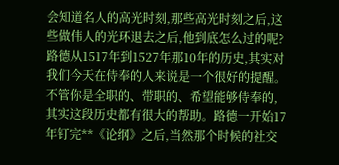会知道名人的高光时刻,那些高光时刻之后,这些做伟人的光环退去之后,他到底怎么过的呢?
路德从1517年到1527年那10年的历史,其实对我们今天在侍奉的人来说是一个很好的提醒。不管你是全职的、带职的、希望能够侍奉的,其实这段历史都有很大的帮助。路德一开始17年钉完**《论纲》之后,当然那个时候的社交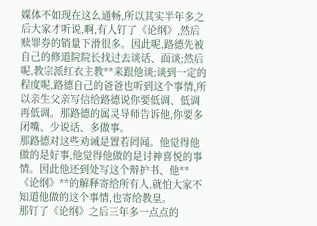媒体不如现在这么通畅,所以其实半年多之后大家才听说,啊,有人钉了《论纲》,然后赎罪券的销量下滑很多。因此呢,路德先被自己的修道院院长找过去谈话、面谈;然后呢,教宗派红衣主教**来跟他谈;谈到一定的程度呢,路德自己的爸爸也听到这个事情,所以亲生父亲写信给路德说你要低调、低调再低调。那路德的属灵导师告诉他,你要多闭嘴、少说话、多做事。
那路德对这些劝诫是置若罔闻。他觉得他做的是好事,他觉得他做的是讨神喜悦的事情。因此他还到处写这个辩护书、他**《论纲》**的解释寄给所有人,就怕大家不知道他做的这个事情,也寄给教皇。
那钉了《论纲》之后三年多一点点的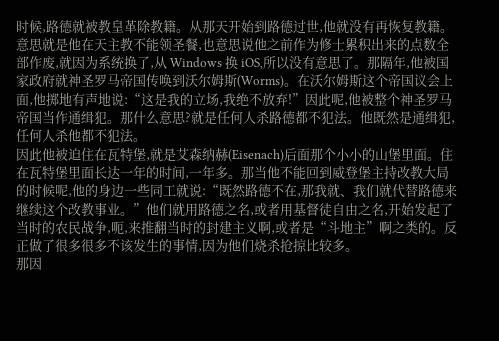时候,路德就被教皇革除教籍。从那天开始到路德过世,他就没有再恢复教籍。意思就是他在天主教不能领圣餐,也意思说他之前作为修士累积出来的点数全部作废,就因为系统换了,从 Windows 换 iOS,所以没有意思了。那隔年,他被国家政府就神圣罗马帝国传唤到沃尔姆斯(Worms)。在沃尔姆斯这个帝国议会上面,他掷地有声地说:“这是我的立场,我绝不放弃!”因此呢,他被整个神圣罗马帝国当作通缉犯。那什么意思?就是任何人杀路德都不犯法。他既然是通缉犯,任何人杀他都不犯法。
因此他被迫住在瓦特堡,就是艾森纳赫(Eisenach)后面那个小小的山堡里面。住在瓦特堡里面长达一年的时间,一年多。那当他不能回到威登堡主持改教大局的时候呢,他的身边一些同工就说:“既然路德不在,那我就、我们就代替路德来继续这个改教事业。”他们就用路德之名,或者用基督徒自由之名,开始发起了当时的农民战争,呃,来推翻当时的封建主义啊,或者是“斗地主”啊之类的。反正做了很多很多不该发生的事情,因为他们烧杀抢掠比较多。
那因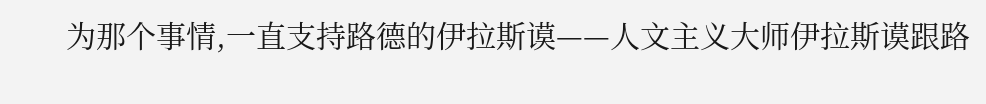为那个事情,一直支持路德的伊拉斯谟——人文主义大师伊拉斯谟跟路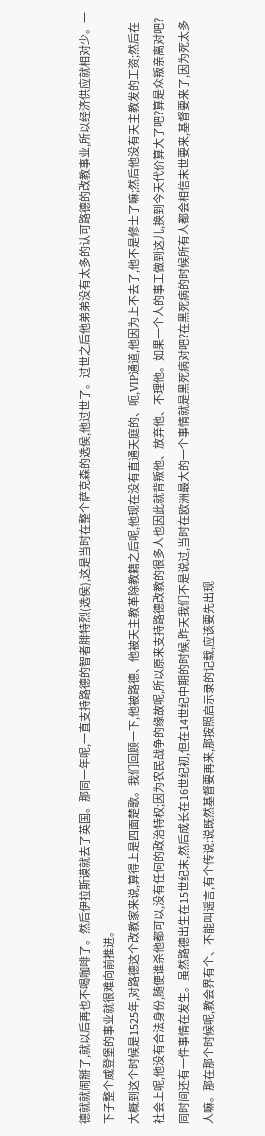德就就闹掰了,就以后再也不喝咖啡了。然后伊拉斯谟就去了英国。那同一年呢,一直支持路德的智者腓特烈(选侯),这是当时在整个萨克森的选侯,他过世了。过世之后他弟弟没有太多的认可路德的改教事业,所以经济供应就相对少。一下子整个威登堡的事业就很难向前推进。
大概到这个时候是1525年,对路德这个改教家来说,算得上是四面楚歌。我们回顾一下,他被路德、他被天主教革除教籍之后呢,他现在没有直通天庭的、呃,VIP通道,他因为上不去了,他不是修士了嘛;然后他没有天主教发的工资;然后在社会上呢,他没有合法身份,随便谁杀他都可以,没有任何的政治特权;因为农民战争的缘故呢,所以原来支持路德改教的很多人也因此就背叛他、放弃他、不理他。如果一个人的事工做到这儿,换到今天代价算大了吧?算是众叛亲离对吧?
同时间还有一件事情在发生。虽然路德出生在15世纪末,然后成长在16世纪初,但在14世纪中期的时候,昨天我们不是说过,当时在欧洲最大的一个事情就是黑死病对吧?在黑死病的时候所有人都会相信末世要来,基督要来了,因为死太多人嘛。那在那个时候呢,教会界有个、不能叫谣言,有个传说:说既然基督要再来,那按照启示录的记载,应该要先出现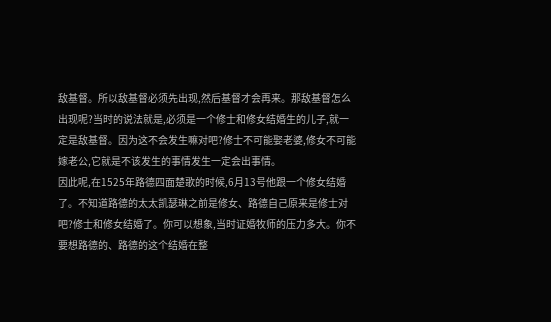敌基督。所以敌基督必须先出现,然后基督才会再来。那敌基督怎么出现呢?当时的说法就是,必须是一个修士和修女结婚生的儿子,就一定是敌基督。因为这不会发生嘛对吧?修士不可能娶老婆,修女不可能嫁老公,它就是不该发生的事情发生一定会出事情。
因此呢,在1525年路德四面楚歌的时候,6月13号他跟一个修女结婚了。不知道路德的太太凯瑟琳之前是修女、路德自己原来是修士对吧?修士和修女结婚了。你可以想象,当时证婚牧师的压力多大。你不要想路德的、路德的这个结婚在整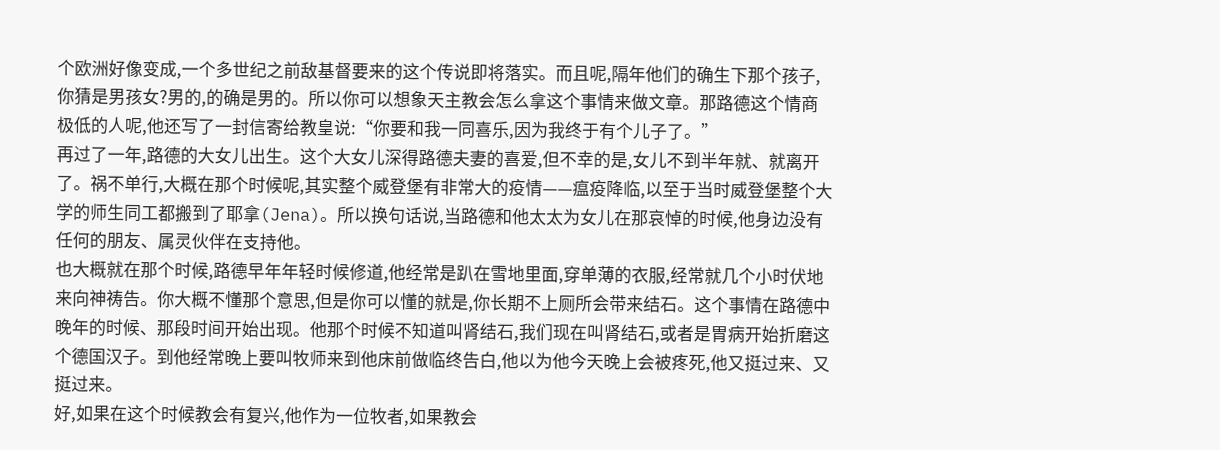个欧洲好像变成,一个多世纪之前敌基督要来的这个传说即将落实。而且呢,隔年他们的确生下那个孩子,你猜是男孩女?男的,的确是男的。所以你可以想象天主教会怎么拿这个事情来做文章。那路德这个情商极低的人呢,他还写了一封信寄给教皇说:“你要和我一同喜乐,因为我终于有个儿子了。”
再过了一年,路德的大女儿出生。这个大女儿深得路德夫妻的喜爱,但不幸的是,女儿不到半年就、就离开了。祸不单行,大概在那个时候呢,其实整个威登堡有非常大的疫情——瘟疫降临,以至于当时威登堡整个大学的师生同工都搬到了耶拿(Jena)。所以换句话说,当路德和他太太为女儿在那哀悼的时候,他身边没有任何的朋友、属灵伙伴在支持他。
也大概就在那个时候,路德早年年轻时候修道,他经常是趴在雪地里面,穿单薄的衣服,经常就几个小时伏地来向神祷告。你大概不懂那个意思,但是你可以懂的就是,你长期不上厕所会带来结石。这个事情在路德中晚年的时候、那段时间开始出现。他那个时候不知道叫肾结石,我们现在叫肾结石,或者是胃病开始折磨这个德国汉子。到他经常晚上要叫牧师来到他床前做临终告白,他以为他今天晚上会被疼死,他又挺过来、又挺过来。
好,如果在这个时候教会有复兴,他作为一位牧者,如果教会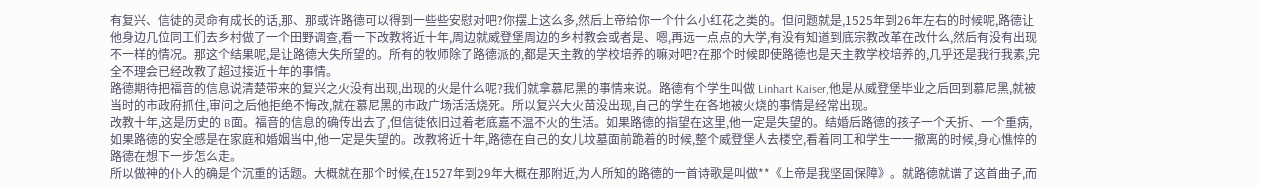有复兴、信徒的灵命有成长的话,那、那或许路德可以得到一些些安慰对吧?你摆上这么多,然后上帝给你一个什么小红花之类的。但问题就是,1525年到26年左右的时候呢,路德让他身边几位同工们去乡村做了一个田野调查,看一下改教将近十年,周边就威登堡周边的乡村教会或者是、嗯,再远一点点的大学,有没有知道到底宗教改革在改什么,然后有没有出现不一样的情况。那这个结果呢,是让路德大失所望的。所有的牧师除了路德派的,都是天主教的学校培养的嘛对吧?在那个时候即使路德也是天主教学校培养的,几乎还是我行我素,完全不理会已经改教了超过接近十年的事情。
路德期待把福音的信息说清楚带来的复兴之火没有出现,出现的火是什么呢?我们就拿慕尼黑的事情来说。路德有个学生叫做 Linhart Kaiser,他是从威登堡毕业之后回到慕尼黑,就被当时的市政府抓住,审问之后他拒绝不悔改,就在慕尼黑的市政广场活活烧死。所以复兴大火苗没出现,自己的学生在各地被火烧的事情是经常出现。
改教十年,这是历史的 B面。福音的信息的确传出去了,但信徒依旧过着老底嘉不温不火的生活。如果路德的指望在这里,他一定是失望的。结婚后路德的孩子一个夭折、一个重病,如果路德的安全感是在家庭和婚姻当中,他一定是失望的。改教将近十年,路德在自己的女儿坟墓面前跪着的时候,整个威登堡人去楼空,看着同工和学生一一撤离的时候,身心憔悴的路德在想下一步怎么走。
所以做神的仆人的确是个沉重的话题。大概就在那个时候,在1527年到29年大概在那附近,为人所知的路德的一首诗歌是叫做**《上帝是我坚固保障》。就路德就谱了这首曲子,而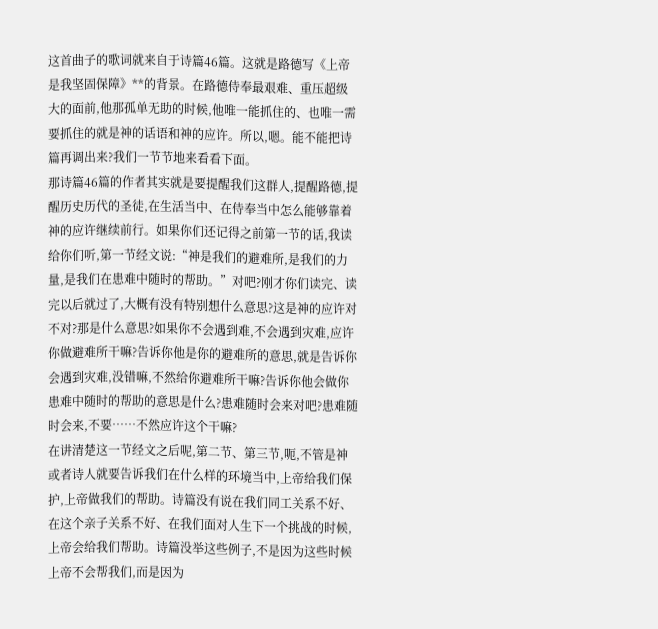这首曲子的歌词就来自于诗篇46篇。这就是路德写《上帝是我坚固保障》**的背景。在路德侍奉最艰难、重压超级大的面前,他那孤单无助的时候,他唯一能抓住的、也唯一需要抓住的就是神的话语和神的应许。所以,嗯。能不能把诗篇再调出来?我们一节节地来看看下面。
那诗篇46篇的作者其实就是要提醒我们这群人,提醒路德,提醒历史历代的圣徒,在生活当中、在侍奉当中怎么能够靠着神的应许继续前行。如果你们还记得之前第一节的话,我读给你们听,第一节经文说:“神是我们的避难所,是我们的力量,是我们在患难中随时的帮助。”对吧?刚才你们读完、读完以后就过了,大概有没有特别想什么意思?这是神的应许对不对?那是什么意思?如果你不会遇到难,不会遇到灾难,应许你做避难所干嘛?告诉你他是你的避难所的意思,就是告诉你会遇到灾难,没错嘛,不然给你避难所干嘛?告诉你他会做你患难中随时的帮助的意思是什么?患难随时会来对吧?患难随时会来,不要……不然应许这个干嘛?
在讲清楚这一节经文之后呢,第二节、第三节,呃,不管是神或者诗人就要告诉我们在什么样的环境当中,上帝给我们保护,上帝做我们的帮助。诗篇没有说在我们同工关系不好、在这个亲子关系不好、在我们面对人生下一个挑战的时候,上帝会给我们帮助。诗篇没举这些例子,不是因为这些时候上帝不会帮我们,而是因为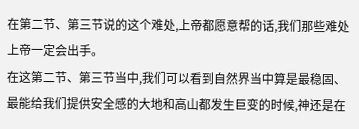在第二节、第三节说的这个难处,上帝都愿意帮的话,我们那些难处上帝一定会出手。
在这第二节、第三节当中,我们可以看到自然界当中算是最稳固、最能给我们提供安全感的大地和高山都发生巨变的时候,神还是在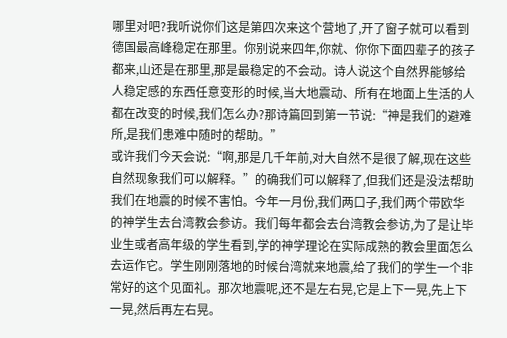哪里对吧?我听说你们这是第四次来这个营地了,开了窗子就可以看到德国最高峰稳定在那里。你别说来四年,你就、你你下面四辈子的孩子都来,山还是在那里,那是最稳定的不会动。诗人说这个自然界能够给人稳定感的东西任意变形的时候,当大地震动、所有在地面上生活的人都在改变的时候,我们怎么办?那诗篇回到第一节说:“神是我们的避难所,是我们患难中随时的帮助。”
或许我们今天会说:“啊,那是几千年前,对大自然不是很了解,现在这些自然现象我们可以解释。”的确我们可以解释了,但我们还是没法帮助我们在地震的时候不害怕。今年一月份,我们两口子,我们两个带欧华的神学生去台湾教会参访。我们每年都会去台湾教会参访,为了是让毕业生或者高年级的学生看到,学的神学理论在实际成熟的教会里面怎么去运作它。学生刚刚落地的时候台湾就来地震,给了我们的学生一个非常好的这个见面礼。那次地震呢,还不是左右晃,它是上下一晃,先上下一晃,然后再左右晃。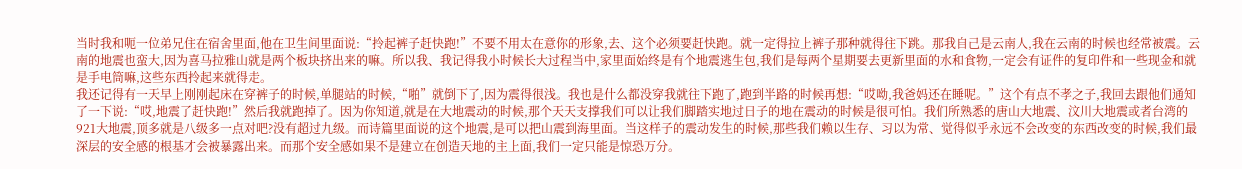当时我和呃一位弟兄住在宿舍里面,他在卫生间里面说:“拎起裤子赶快跑!”不要不用太在意你的形象,去、这个必须要赶快跑。就一定得拉上裤子那种就得往下跳。那我自己是云南人,我在云南的时候也经常被震。云南的地震也蛮大,因为喜马拉雅山就是两个板块挤出来的嘛。所以我、我记得我小时候长大过程当中,家里面始终是有个地震逃生包,我们是每两个星期要去更新里面的水和食物,一定会有证件的复印件和一些现金和就是手电筒嘛,这些东西拎起来就得走。
我还记得有一天早上刚刚起床在穿裤子的时候,单腿站的时候,“啪”就倒下了,因为震得很浅。我也是什么都没穿我就往下跑了,跑到半路的时候再想:“哎呦,我爸妈还在睡呢。”这个有点不孝之子,我回去跟他们通知了一下说:“哎,地震了赶快跑!”然后我就跑掉了。因为你知道,就是在大地震动的时候,那个天天支撑我们可以让我们脚踏实地过日子的地在震动的时候是很可怕。我们所熟悉的唐山大地震、汶川大地震或者台湾的921大地震,顶多就是八级多一点对吧?没有超过九级。而诗篇里面说的这个地震,是可以把山震到海里面。当这样子的震动发生的时候,那些我们赖以生存、习以为常、觉得似乎永远不会改变的东西改变的时候,我们最深层的安全感的根基才会被暴露出来。而那个安全感如果不是建立在创造天地的主上面,我们一定只能是惊恐万分。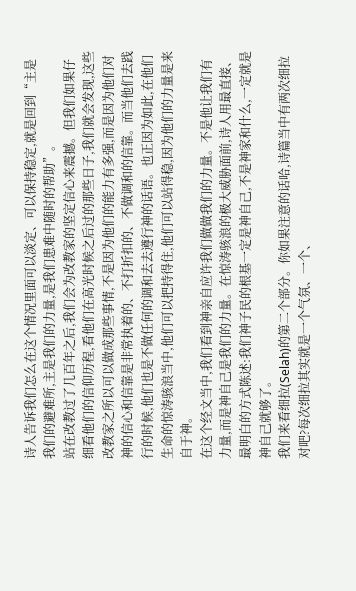诗人告诉我们怎么在这个情况里面可以淡定、可以保持稳定,就是回到“主是我们的避难所,主是我们的力量,是我们患难中随时的帮助”。
站在改教过了几百年之后,我们会为改教家的坚定信心来震撼。但我们如果仔细看他们的信仰历程,看他们在高光时候之后过的那些日子,我们就会发现,这些改教家之所以可以做成那些事情,不是因为他们的能力有多强,而是因为他们对神的信心和信靠是非常执着的、不打折扣的、不做调和的信靠。而当他们去践行的时候,他们也是不做任何的调和去去遵行神的话语。也正因为如此,在他们生命的惊涛骇浪当中,他们可以把持得住,他们可以站得稳,因为他们的力量是来自于神。
在这个经文当中,我们看到神亲自应许我们做做我们的力量。不是他让我们有力量,而是神自己是我们的力量。在惊涛骇浪的极大威胁面前,诗人用最直接、最明白的方式陈述:我们神子民的根基一定是神自己,不是神家和什么,一定就是神自己就够了。
我们来看细拉(Selah)的第二个部分。你如果注意的话哈,诗篇当中有两次细拉对吧?每次细拉其实就是一个气氛、一个、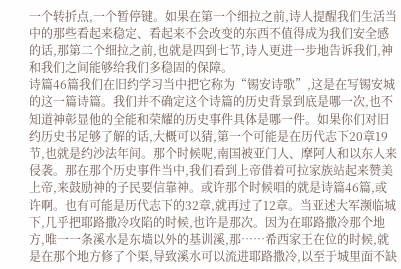一个转折点,一个暂停键。如果在第一个细拉之前,诗人提醒我们生活当中的那些看起来稳定、看起来不会改变的东西不值得成为我们安全感的话,那第二个细拉之前,也就是四到七节,诗人更进一步地告诉我们,神和我们之间能够给我们多稳固的保障。
诗篇46篇我们在旧约学习当中把它称为“锡安诗歌”,这是在写锡安城的这一篇诗篇。我们并不确定这个诗篇的历史背景到底是哪一次,也不知道神彰显他的全能和荣耀的历史事件具体是哪一件。如果你们对旧约历史书足够了解的话,大概可以猜,第一个可能是在历代志下20章19节,也就是约沙法年间。那个时候呢,南国被亚门人、摩阿人和以东人来侵袭。那在那个历史事件当中,我们看到上帝借着可拉家族站起来赞美上帝,来鼓励神的子民要信靠神。或许那个时候唱的就是诗篇46篇,或许啊。也有可能是历代志下的32章,就再过了12章。当亚述大军濒临城下,几乎把耶路撒冷攻陷的时候,也许是那次。因为在耶路撒冷那个地方,唯一一条溪水是东墙以外的基训溪,那……希西家王在位的时候,就是在那个地方修了个渠,导致溪水可以流进耶路撒冷,以至于城里面不缺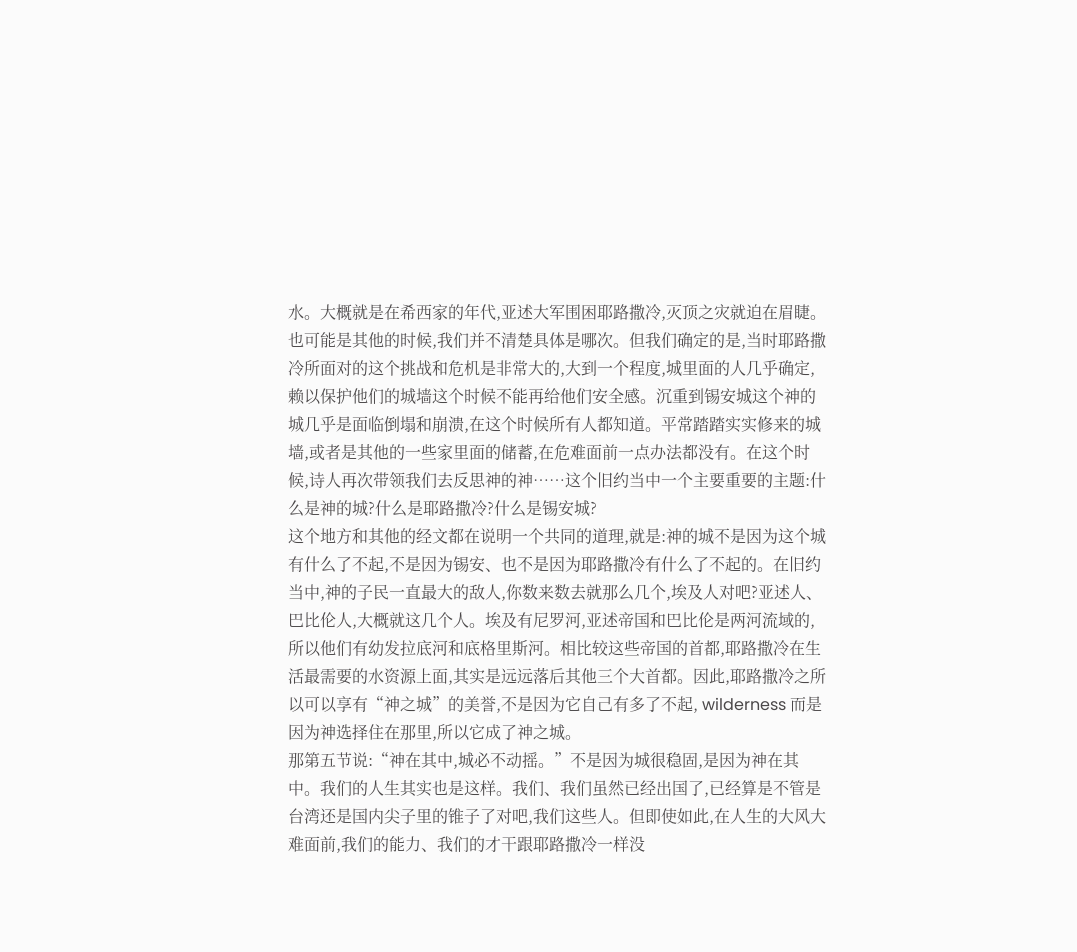水。大概就是在希西家的年代,亚述大军围困耶路撒冷,灭顶之灾就迫在眉睫。
也可能是其他的时候,我们并不清楚具体是哪次。但我们确定的是,当时耶路撒冷所面对的这个挑战和危机是非常大的,大到一个程度,城里面的人几乎确定,赖以保护他们的城墙这个时候不能再给他们安全感。沉重到锡安城这个神的城几乎是面临倒塌和崩溃,在这个时候所有人都知道。平常踏踏实实修来的城墙,或者是其他的一些家里面的储蓄,在危难面前一点办法都没有。在这个时候,诗人再次带领我们去反思神的神……这个旧约当中一个主要重要的主题:什么是神的城?什么是耶路撒冷?什么是锡安城?
这个地方和其他的经文都在说明一个共同的道理,就是:神的城不是因为这个城有什么了不起,不是因为锡安、也不是因为耶路撒冷有什么了不起的。在旧约当中,神的子民一直最大的敌人,你数来数去就那么几个,埃及人对吧?亚述人、巴比伦人,大概就这几个人。埃及有尼罗河,亚述帝国和巴比伦是两河流域的,所以他们有幼发拉底河和底格里斯河。相比较这些帝国的首都,耶路撒冷在生活最需要的水资源上面,其实是远远落后其他三个大首都。因此,耶路撒冷之所以可以享有“神之城”的美誉,不是因为它自己有多了不起, wilderness 而是因为神选择住在那里,所以它成了神之城。
那第五节说:“神在其中,城必不动摇。”不是因为城很稳固,是因为神在其中。我们的人生其实也是这样。我们、我们虽然已经出国了,已经算是不管是台湾还是国内尖子里的锥子了对吧,我们这些人。但即使如此,在人生的大风大难面前,我们的能力、我们的才干跟耶路撒冷一样没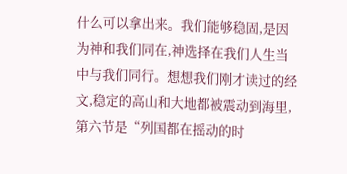什么可以拿出来。我们能够稳固,是因为神和我们同在,神选择在我们人生当中与我们同行。想想我们刚才读过的经文,稳定的高山和大地都被震动到海里,第六节是“列国都在摇动的时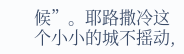候”。耶路撒冷这个小小的城不摇动,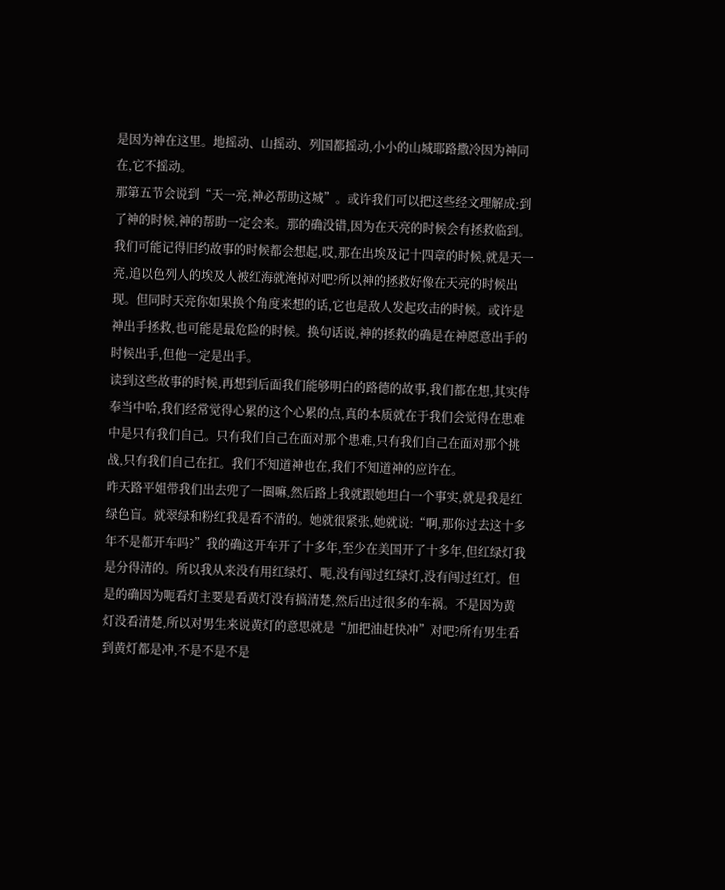是因为神在这里。地摇动、山摇动、列国都摇动,小小的山城耶路撒冷因为神同在,它不摇动。
那第五节会说到“天一亮,神必帮助这城”。或许我们可以把这些经文理解成:到了神的时候,神的帮助一定会来。那的确没错,因为在天亮的时候会有拯救临到。我们可能记得旧约故事的时候都会想起,哎,那在出埃及记十四章的时候,就是天一亮,追以色列人的埃及人被红海就淹掉对吧?所以神的拯救好像在天亮的时候出现。但同时天亮你如果换个角度来想的话,它也是敌人发起攻击的时候。或许是神出手拯救,也可能是最危险的时候。换句话说,神的拯救的确是在神愿意出手的时候出手,但他一定是出手。
读到这些故事的时候,再想到后面我们能够明白的路德的故事,我们都在想,其实侍奉当中哈,我们经常觉得心累的这个心累的点,真的本质就在于我们会觉得在患难中是只有我们自己。只有我们自己在面对那个患难,只有我们自己在面对那个挑战,只有我们自己在扛。我们不知道神也在,我们不知道神的应许在。
昨天路平姐带我们出去兜了一圈嘛,然后路上我就跟她坦白一个事实,就是我是红绿色盲。就翠绿和粉红我是看不清的。她就很紧张,她就说:“啊,那你过去这十多年不是都开车吗?”我的确这开车开了十多年,至少在美国开了十多年,但红绿灯我是分得清的。所以我从来没有用红绿灯、呃,没有闯过红绿灯,没有闯过红灯。但是的确因为呃看灯主要是看黄灯没有搞清楚,然后出过很多的车祸。不是因为黄灯没看清楚,所以对男生来说黄灯的意思就是“加把油赶快冲”对吧?所有男生看到黄灯都是冲,不是不是不是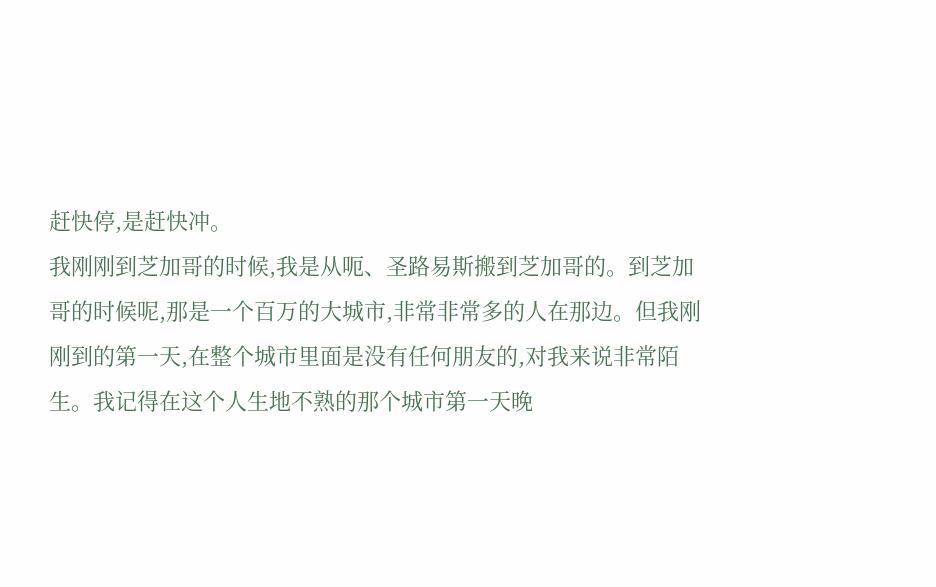赶快停,是赶快冲。
我刚刚到芝加哥的时候,我是从呃、圣路易斯搬到芝加哥的。到芝加哥的时候呢,那是一个百万的大城市,非常非常多的人在那边。但我刚刚到的第一天,在整个城市里面是没有任何朋友的,对我来说非常陌生。我记得在这个人生地不熟的那个城市第一天晚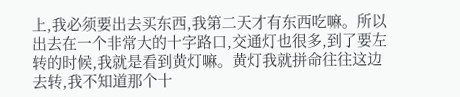上,我必须要出去买东西,我第二天才有东西吃嘛。所以出去在一个非常大的十字路口,交通灯也很多,到了要左转的时候,我就是看到黄灯嘛。黄灯我就拼命往往这边去转,我不知道那个十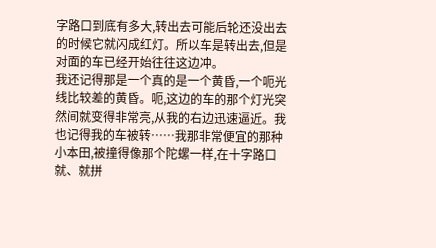字路口到底有多大,转出去可能后轮还没出去的时候它就闪成红灯。所以车是转出去,但是对面的车已经开始往往这边冲。
我还记得那是一个真的是一个黄昏,一个呃光线比较差的黄昏。呃,这边的车的那个灯光突然间就变得非常亮,从我的右边迅速逼近。我也记得我的车被转……我那非常便宜的那种小本田,被撞得像那个陀螺一样,在十字路口就、就拼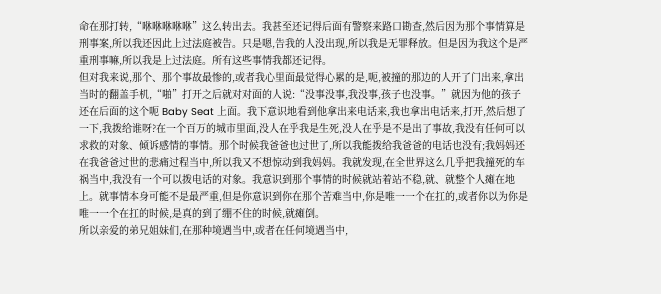命在那打转,“咻咻咻咻咻”这么转出去。我甚至还记得后面有警察来路口勘查,然后因为那个事情算是刑事案,所以我还因此上过法庭被告。只是嗯,告我的人没出现,所以我是无罪释放。但是因为我这个是严重刑事嘛,所以我是上过法庭。所有这些事情我都还记得。
但对我来说,那个、那个事故最惨的,或者我心里面最觉得心累的是,呃,被撞的那边的人开了门出来,拿出当时的翻盖手机,“啪”打开之后就对对面的人说:“没事没事,我没事,孩子也没事。”就因为他的孩子还在后面的这个呃 Baby Seat 上面。我下意识地看到他拿出来电话来,我也拿出电话来,打开,然后想了一下,我拨给谁呀?在一个百万的城市里面,没人在乎我是生死,没人在乎是不是出了事故,我没有任何可以求救的对象、倾诉感情的事情。那个时候我爸爸也过世了,所以我能拨给我爸爸的电话也没有;我妈妈还在我爸爸过世的悲痛过程当中,所以我又不想惊动到我妈妈。我就发现,在全世界这么几乎把我撞死的车祸当中,我没有一个可以拨电话的对象。我意识到那个事情的时候就站着站不稳,就、就整个人瘫在地上。就事情本身可能不是最严重,但是你意识到你在那个苦难当中,你是唯一一个在扛的,或者你以为你是唯一一个在扛的时候,是真的到了绷不住的时候,就瘫倒。
所以亲爱的弟兄姐妹们,在那种境遇当中,或者在任何境遇当中,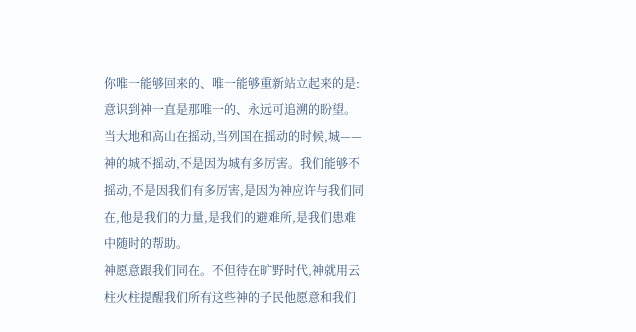你唯一能够回来的、唯一能够重新站立起来的是:意识到神一直是那唯一的、永远可追溯的盼望。当大地和高山在摇动,当列国在摇动的时候,城——神的城不摇动,不是因为城有多厉害。我们能够不摇动,不是因我们有多厉害,是因为神应许与我们同在,他是我们的力量,是我们的避难所,是我们患难中随时的帮助。
神愿意跟我们同在。不但待在旷野时代,神就用云柱火柱提醒我们所有这些神的子民他愿意和我们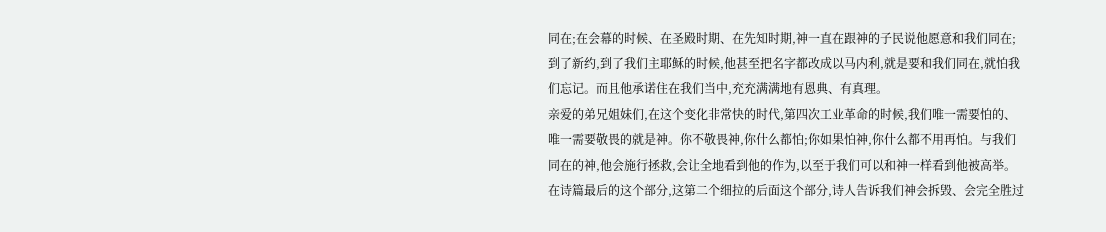同在;在会幕的时候、在圣殿时期、在先知时期,神一直在跟神的子民说他愿意和我们同在;到了新约,到了我们主耶稣的时候,他甚至把名字都改成以马内利,就是要和我们同在,就怕我们忘记。而且他承诺住在我们当中,充充满满地有恩典、有真理。
亲爱的弟兄姐妹们,在这个变化非常快的时代,第四次工业革命的时候,我们唯一需要怕的、唯一需要敬畏的就是神。你不敬畏神,你什么都怕;你如果怕神,你什么都不用再怕。与我们同在的神,他会施行拯救,会让全地看到他的作为,以至于我们可以和神一样看到他被高举。在诗篇最后的这个部分,这第二个细拉的后面这个部分,诗人告诉我们神会拆毁、会完全胜过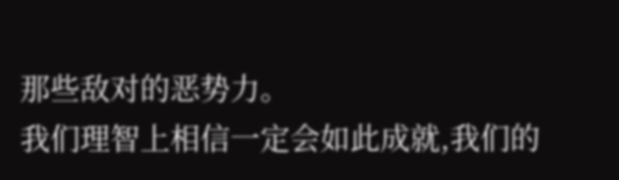那些敌对的恶势力。
我们理智上相信一定会如此成就,我们的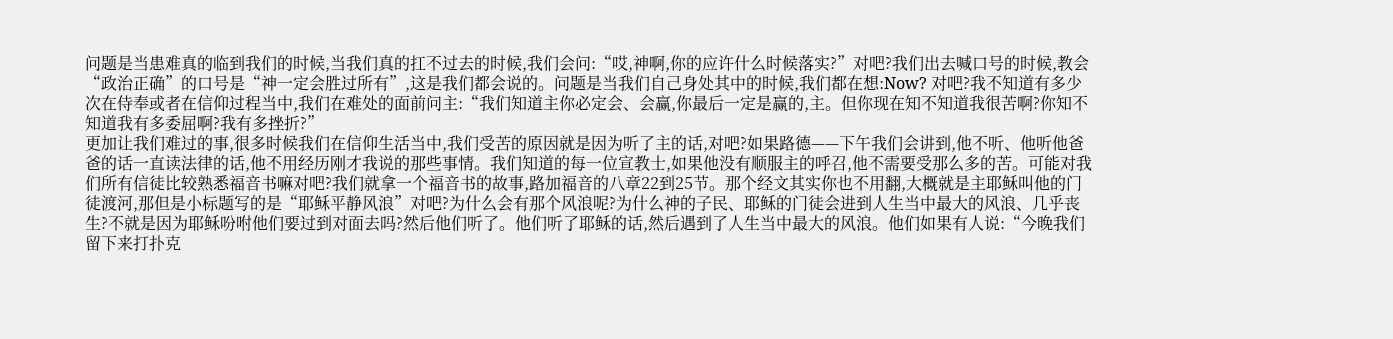问题是当患难真的临到我们的时候,当我们真的扛不过去的时候,我们会问:“哎,神啊,你的应许什么时候落实?”对吧?我们出去喊口号的时候,教会“政治正确”的口号是“神一定会胜过所有”,这是我们都会说的。问题是当我们自己身处其中的时候,我们都在想:Now? 对吧?我不知道有多少次在侍奉或者在信仰过程当中,我们在难处的面前问主:“我们知道主你必定会、会赢,你最后一定是赢的,主。但你现在知不知道我很苦啊?你知不知道我有多委屈啊?我有多挫折?”
更加让我们难过的事,很多时候我们在信仰生活当中,我们受苦的原因就是因为听了主的话,对吧?如果路德——下午我们会讲到,他不听、他听他爸爸的话一直读法律的话,他不用经历刚才我说的那些事情。我们知道的每一位宣教士,如果他没有顺服主的呼召,他不需要受那么多的苦。可能对我们所有信徒比较熟悉福音书嘛对吧?我们就拿一个福音书的故事,路加福音的八章22到25节。那个经文其实你也不用翻,大概就是主耶稣叫他的门徒渡河,那但是小标题写的是“耶稣平静风浪”对吧?为什么会有那个风浪呢?为什么神的子民、耶稣的门徒会进到人生当中最大的风浪、几乎丧生?不就是因为耶稣吩咐他们要过到对面去吗?然后他们听了。他们听了耶稣的话,然后遇到了人生当中最大的风浪。他们如果有人说:“今晚我们留下来打扑克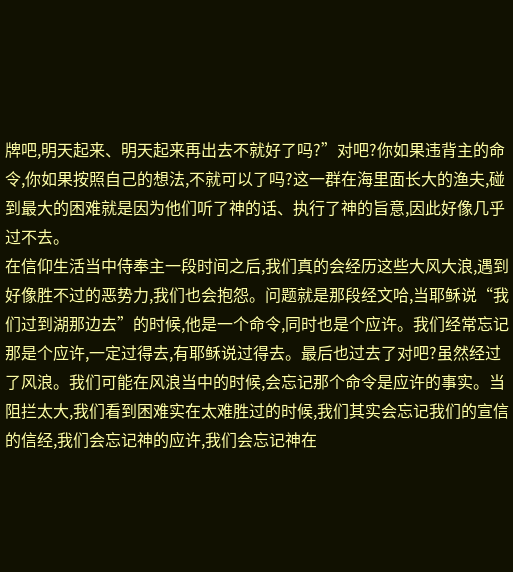牌吧,明天起来、明天起来再出去不就好了吗?”对吧?你如果违背主的命令,你如果按照自己的想法,不就可以了吗?这一群在海里面长大的渔夫,碰到最大的困难就是因为他们听了神的话、执行了神的旨意,因此好像几乎过不去。
在信仰生活当中侍奉主一段时间之后,我们真的会经历这些大风大浪,遇到好像胜不过的恶势力,我们也会抱怨。问题就是那段经文哈,当耶稣说“我们过到湖那边去”的时候,他是一个命令,同时也是个应许。我们经常忘记那是个应许,一定过得去,有耶稣说过得去。最后也过去了对吧?虽然经过了风浪。我们可能在风浪当中的时候,会忘记那个命令是应许的事实。当阻拦太大,我们看到困难实在太难胜过的时候,我们其实会忘记我们的宣信的信经,我们会忘记神的应许,我们会忘记神在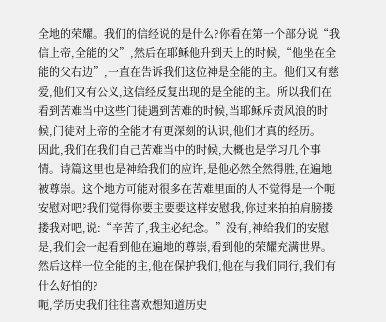全地的荣耀。我们的信经说的是什么?你看在第一个部分说“我信上帝,全能的父”,然后在耶稣他升到天上的时候,“他坐在全能的父右边”,一直在告诉我们这位神是全能的主。他们又有慈爱,他们又有公义,这信经反复出现的是全能的主。所以我们在看到苦难当中这些门徒遇到苦难的时候,当耶稣斥责风浪的时候,门徒对上帝的全能才有更深刻的认识,他们才真的经历。
因此,我们在我们自己苦难当中的时候,大概也是学习几个事情。诗篇这里也是神给我们的应许,是他必然全然得胜,在遍地被尊崇。这个地方可能对很多在苦难里面的人不觉得是一个呃安慰对吧?我们觉得你要主要要这样安慰我,你过来拍拍肩膀搂搂我对吧,说:“辛苦了,我主必纪念。”没有,神给我们的安慰是,我们会一起看到他在遍地的尊崇,看到他的荣耀充满世界。然后这样一位全能的主,他在保护我们,他在与我们同行,我们有什么好怕的?
呃,学历史我们往往喜欢想知道历史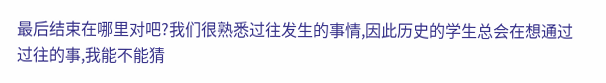最后结束在哪里对吧?我们很熟悉过往发生的事情,因此历史的学生总会在想通过过往的事,我能不能猜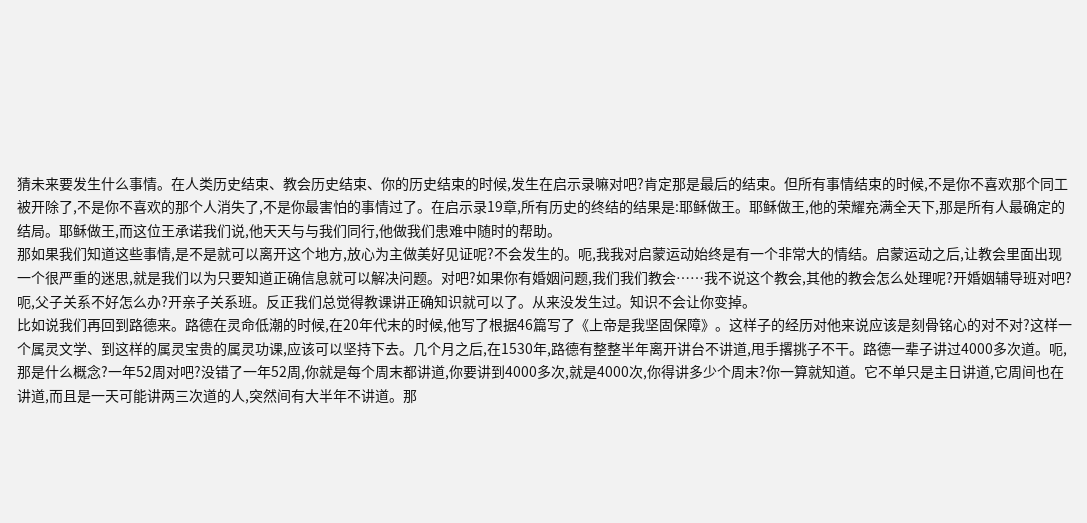猜未来要发生什么事情。在人类历史结束、教会历史结束、你的历史结束的时候,发生在启示录嘛对吧?肯定那是最后的结束。但所有事情结束的时候,不是你不喜欢那个同工被开除了,不是你不喜欢的那个人消失了,不是你最害怕的事情过了。在启示录19章,所有历史的终结的结果是:耶稣做王。耶稣做王,他的荣耀充满全天下,那是所有人最确定的结局。耶稣做王,而这位王承诺我们说,他天天与与我们同行,他做我们患难中随时的帮助。
那如果我们知道这些事情,是不是就可以离开这个地方,放心为主做美好见证呢?不会发生的。呃,我我对启蒙运动始终是有一个非常大的情结。启蒙运动之后,让教会里面出现一个很严重的迷思,就是我们以为只要知道正确信息就可以解决问题。对吧?如果你有婚姻问题,我们我们教会……我不说这个教会,其他的教会怎么处理呢?开婚姻辅导班对吧?呃,父子关系不好怎么办?开亲子关系班。反正我们总觉得教课讲正确知识就可以了。从来没发生过。知识不会让你变掉。
比如说我们再回到路德来。路德在灵命低潮的时候,在20年代末的时候,他写了根据46篇写了《上帝是我坚固保障》。这样子的经历对他来说应该是刻骨铭心的对不对?这样一个属灵文学、到这样的属灵宝贵的属灵功课,应该可以坚持下去。几个月之后,在1530年,路德有整整半年离开讲台不讲道,甩手撂挑子不干。路德一辈子讲过4000多次道。呃,那是什么概念?一年52周对吧?没错了一年52周,你就是每个周末都讲道,你要讲到4000多次,就是4000次,你得讲多少个周末?你一算就知道。它不单只是主日讲道,它周间也在讲道,而且是一天可能讲两三次道的人,突然间有大半年不讲道。那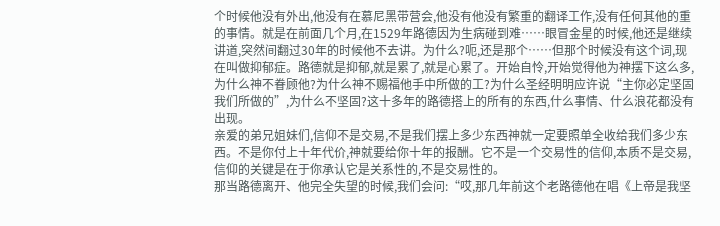个时候他没有外出,他没有在慕尼黑带营会,他没有他没有繁重的翻译工作,没有任何其他的重的事情。就是在前面几个月,在1529年路德因为生病碰到难……眼冒金星的时候,他还是继续讲道,突然间翻过30年的时候他不去讲。为什么?呃,还是那个……但那个时候没有这个词,现在叫做抑郁症。路德就是抑郁,就是累了,就是心累了。开始自怜,开始觉得他为神摆下这么多,为什么神不眷顾他?为什么神不赐福他手中所做的工?为什么圣经明明应许说“主你必定坚固我们所做的”,为什么不坚固?这十多年的路德搭上的所有的东西,什么事情、什么浪花都没有出现。
亲爱的弟兄姐妹们,信仰不是交易,不是我们摆上多少东西神就一定要照单全收给我们多少东西。不是你付上十年代价,神就要给你十年的报酬。它不是一个交易性的信仰,本质不是交易,信仰的关键是在于你承认它是关系性的,不是交易性的。
那当路德离开、他完全失望的时候,我们会问:“哎,那几年前这个老路德他在唱《上帝是我坚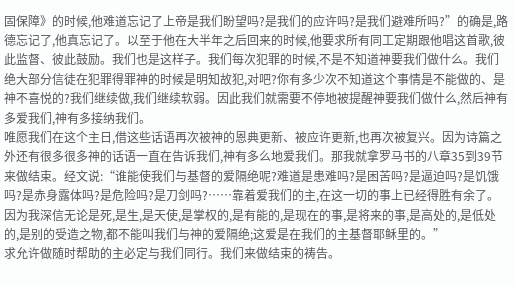固保障》的时候,他难道忘记了上帝是我们盼望吗?是我们的应许吗?是我们避难所吗?”的确是,路德忘记了,他真忘记了。以至于他在大半年之后回来的时候,他要求所有同工定期跟他唱这首歌,彼此监督、彼此鼓励。我们也是这样子。我们每次犯罪的时候,不是不知道神要我们做什么。我们绝大部分信徒在犯罪得罪神的时候是明知故犯,对吧?你有多少次不知道这个事情是不能做的、是神不喜悦的?我们继续做,我们继续软弱。因此我们就需要不停地被提醒神要我们做什么,然后神有多爱我们,神有多接纳我们。
唯愿我们在这个主日,借这些话语再次被神的恩典更新、被应许更新,也再次被复兴。因为诗篇之外还有很多很多神的话语一直在告诉我们,神有多么地爱我们。那我就拿罗马书的八章35到39节来做结束。经文说:“谁能使我们与基督的爱隔绝呢?难道是患难吗?是困苦吗?是逼迫吗?是饥饿吗?是赤身露体吗?是危险吗?是刀剑吗?……靠着爱我们的主,在这一切的事上已经得胜有余了。因为我深信无论是死,是生,是天使,是掌权的,是有能的,是现在的事,是将来的事,是高处的,是低处的,是别的受造之物,都不能叫我们与神的爱隔绝;这爱是在我们的主基督耶稣里的。”
求允许做随时帮助的主必定与我们同行。我们来做结束的祷告。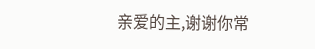亲爱的主,谢谢你常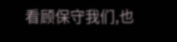看顾保守我们,也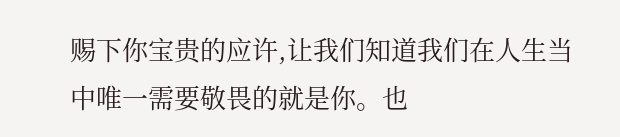赐下你宝贵的应许,让我们知道我们在人生当中唯一需要敬畏的就是你。也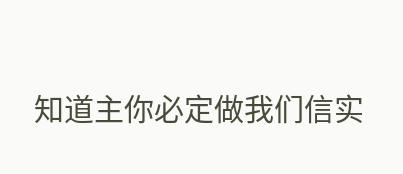知道主你必定做我们信实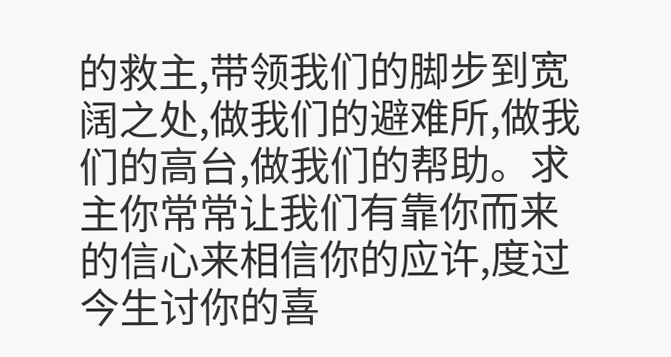的救主,带领我们的脚步到宽阔之处,做我们的避难所,做我们的高台,做我们的帮助。求主你常常让我们有靠你而来的信心来相信你的应许,度过今生讨你的喜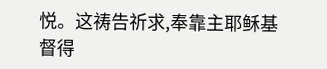悦。这祷告祈求,奉靠主耶稣基督得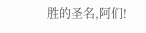胜的圣名,阿们!